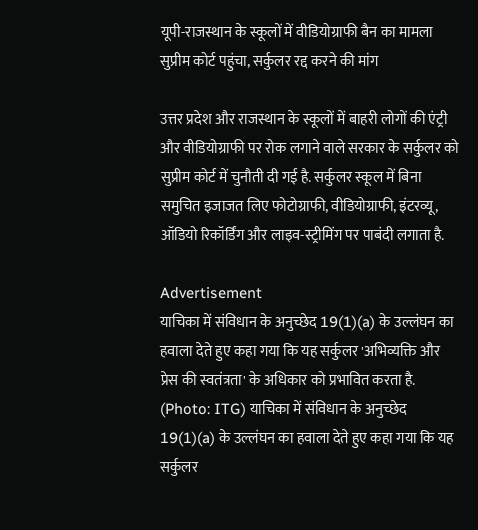यूपी-राजस्थान के स्कूलों में वीडियोग्राफी बैन का मामला सुप्रीम कोर्ट पहुंचा, सर्कुलर रद्द करने की मांग

उत्तर प्रदेश और राजस्थान के स्कूलों में बाहरी लोगों की एंट्री और वीडियोग्राफी पर रोक लगाने वाले सरकार के सर्कुलर को सुप्रीम कोर्ट में चुनौती दी गई है. सर्कुलर स्कूल में बिना समुचित इजाजत लिए फोटोग्राफी, वीडियोग्राफी, इंटरव्यू, ऑडियो रिकॉर्डिंग और लाइव-स्ट्रीमिंग पर पाबंदी लगाता है.

Advertisement
याचिका में संविधान के अनुच्छेद 19(1)(a) के उल्लंघन का हवाला देते हुए कहा गया कि यह सर्कुलर 'अभिव्यक्ति और प्रेस की स्वतंत्रता' के अधिकार को प्रभावित करता है. (Photo: ITG) याचिका में संविधान के अनुच्छेद 19(1)(a) के उल्लंघन का हवाला देते हुए कहा गया कि यह सर्कुलर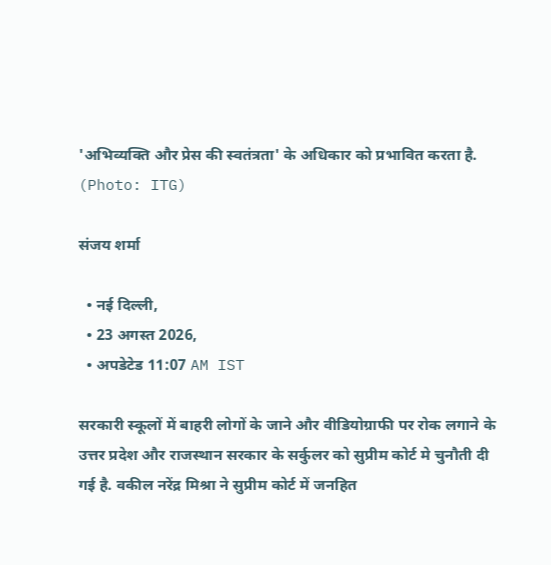'अभिव्यक्ति और प्रेस की स्वतंत्रता' के अधिकार को प्रभावित करता है. (Photo: ITG)

संजय शर्मा

  • नई दिल्ली,
  • 23 अगस्त 2026,
  • अपडेटेड 11:07 AM IST

सरकारी स्कूलों में बाहरी लोगों के जाने और वीडियोग्राफी पर रोक लगाने के उत्तर प्रदेश और राजस्थान सरकार के सर्कुलर को सुप्रीम कोर्ट मे चुनौती दी गई है. वकील नरेंद्र मिश्रा ने सुप्रीम कोर्ट में जनहित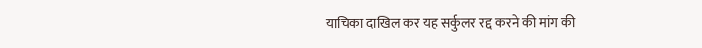याचिका दाखिल कर यह सर्कुलर रद्द करने की मांग की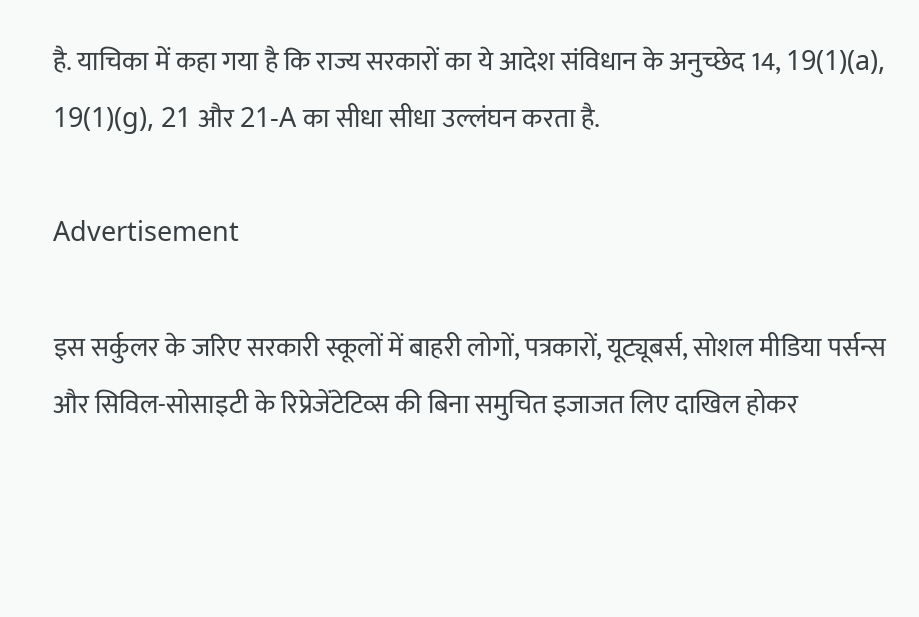है. याचिका में कहा गया है कि राज्य सरकारों का ये आदेश संविधान के अनुच्छेद 14, 19(1)(a), 19(1)(g), 21 और 21-A का सीधा सीधा उल्लंघन करता है.

Advertisement

इस सर्कुलर के जरिए सरकारी स्कूलों में बाहरी लोगों, पत्रकारों, यूट्यूबर्स, सोशल मीडिया पर्सन्स और सिविल-सोसाइटी के रिप्रेजेंटेटिव्स की बिना समुचित इजाजत लिए दाखिल होकर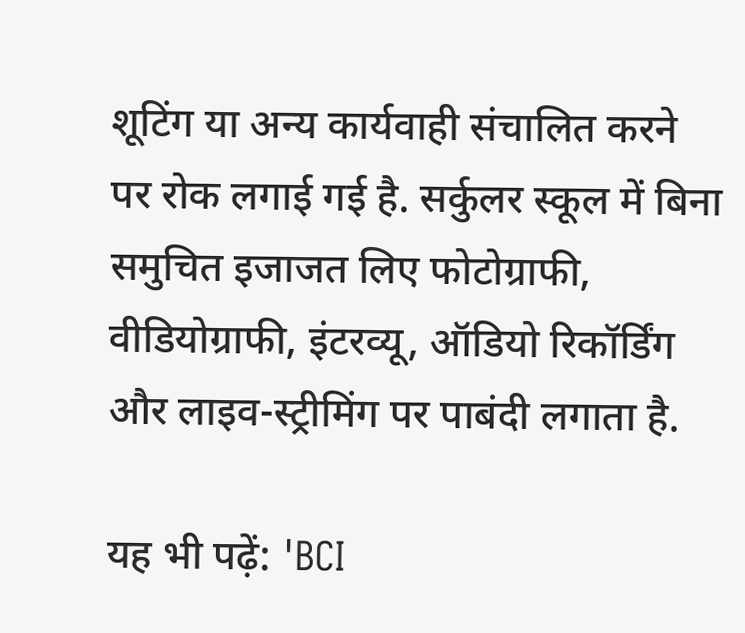शूटिंग या अन्य कार्यवाही संचालित करने पर रोक लगाई गई है. सर्कुलर स्कूल में बिना समुचित इजाजत लिए फोटोग्राफी, वीडियोग्राफी, इंटरव्यू, ऑडियो रिकॉर्डिंग और लाइव-स्ट्रीमिंग पर पाबंदी लगाता है.

यह भी पढ़ें: 'BCI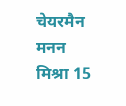चेयरमैन मनन मिश्रा 15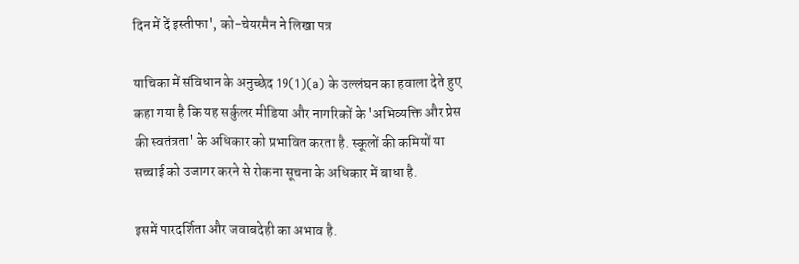दिन में दें इस्तीफा', को-चेयरमैन ने लिखा पत्र

याचिका में संविधान के अनुच्छेद 19(1)(a) के उल्लंघन का हवाला देते हुए कहा गया है कि यह सर्कुलर मीडिया और नागरिकों के 'अभिव्यक्ति और प्रेस की स्वतंत्रता' के अधिकार को प्रभावित करता है. स्कूलों की कमियों या सच्चाई को उजागर करने से रोकना सूचना के अधिकार में बाधा है.

इसमें पारदर्शिता और जवाबदेही का अभाव है.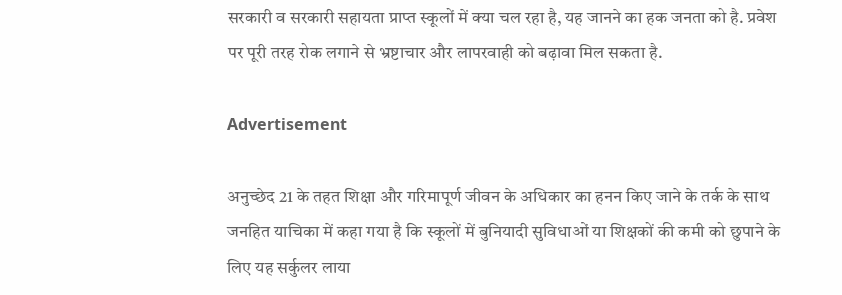सरकारी व सरकारी सहायता प्राप्त स्कूलों में क्या चल रहा है, यह जानने का हक जनता को है. प्रवेश पर पूरी तरह रोक लगाने से भ्रष्टाचार और लापरवाही को बढ़ावा मिल सकता है.

Advertisement

अनुच्छेद 21 के तहत शिक्षा और गरिमापूर्ण जीवन के अधिकार का हनन किए जाने के तर्क के साथ जनहित याचिका में कहा गया है कि स्कूलों में बुनियादी सुविधाओं या शिक्षकों की कमी को छुपाने के लिए यह सर्कुलर लाया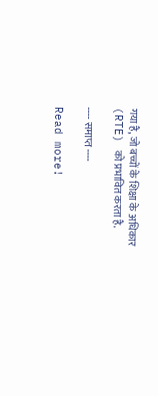गया है, जो बच्चों के शिक्षा के अधिकार (RTE) को प्रभावित करता है.

---- समाप्त ----

Read more!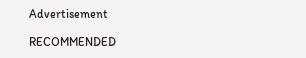Advertisement

RECOMMENDED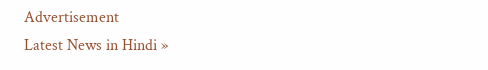Advertisement
Latest News in Hindi »